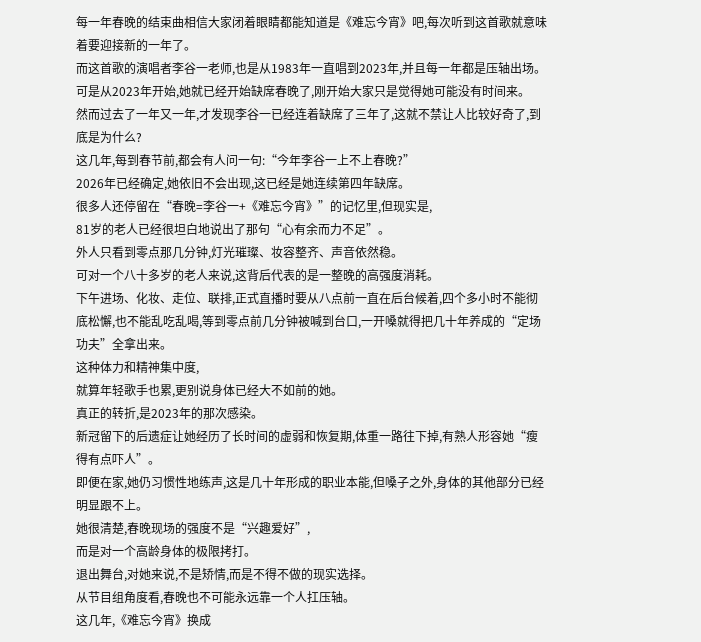每一年春晚的结束曲相信大家闭着眼睛都能知道是《难忘今宵》吧,每次听到这首歌就意味着要迎接新的一年了。
而这首歌的演唱者李谷一老师,也是从1983年一直唱到2023年,并且每一年都是压轴出场。
可是从2023年开始,她就已经开始缺席春晚了,刚开始大家只是觉得她可能没有时间来。
然而过去了一年又一年,才发现李谷一已经连着缺席了三年了,这就不禁让人比较好奇了,到底是为什么?
这几年,每到春节前,都会有人问一句:“今年李谷一上不上春晚?”
2026年已经确定,她依旧不会出现,这已经是她连续第四年缺席。
很多人还停留在“春晚=李谷一+《难忘今宵》”的记忆里,但现实是,
81岁的老人已经很坦白地说出了那句“心有余而力不足”。
外人只看到零点那几分钟,灯光璀璨、妆容整齐、声音依然稳。
可对一个八十多岁的老人来说,这背后代表的是一整晚的高强度消耗。
下午进场、化妆、走位、联排,正式直播时要从八点前一直在后台候着,四个多小时不能彻底松懈,也不能乱吃乱喝,等到零点前几分钟被喊到台口,一开嗓就得把几十年养成的“定场功夫”全拿出来。
这种体力和精神集中度,
就算年轻歌手也累,更别说身体已经大不如前的她。
真正的转折,是2023年的那次感染。
新冠留下的后遗症让她经历了长时间的虚弱和恢复期,体重一路往下掉,有熟人形容她“瘦得有点吓人”。
即便在家,她仍习惯性地练声,这是几十年形成的职业本能,但嗓子之外,身体的其他部分已经明显跟不上。
她很清楚,春晚现场的强度不是“兴趣爱好”,
而是对一个高龄身体的极限拷打。
退出舞台,对她来说,不是矫情,而是不得不做的现实选择。
从节目组角度看,春晚也不可能永远靠一个人扛压轴。
这几年,《难忘今宵》换成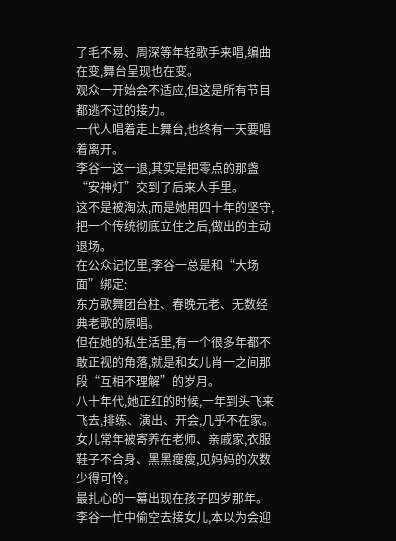了毛不易、周深等年轻歌手来唱,编曲在变,舞台呈现也在变。
观众一开始会不适应,但这是所有节目都逃不过的接力。
一代人唱着走上舞台,也终有一天要唱着离开。
李谷一这一退,其实是把零点的那盏“安神灯”交到了后来人手里。
这不是被淘汰,而是她用四十年的坚守,把一个传统彻底立住之后,做出的主动退场。
在公众记忆里,李谷一总是和“大场面”绑定:
东方歌舞团台柱、春晚元老、无数经典老歌的原唱。
但在她的私生活里,有一个很多年都不敢正视的角落,就是和女儿肖一之间那段“互相不理解”的岁月。
八十年代,她正红的时候,一年到头飞来飞去,排练、演出、开会,几乎不在家。
女儿常年被寄养在老师、亲戚家,衣服鞋子不合身、黑黑瘦瘦,见妈妈的次数少得可怜。
最扎心的一幕出现在孩子四岁那年。
李谷一忙中偷空去接女儿,本以为会迎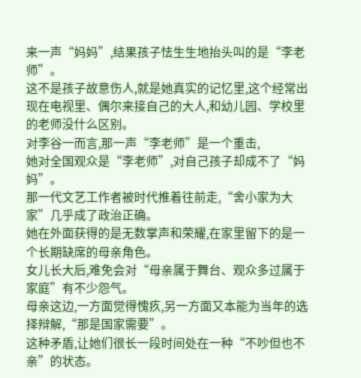来一声“妈妈”,结果孩子怯生生地抬头叫的是“李老师”。
这不是孩子故意伤人,就是她真实的记忆里,这个经常出现在电视里、偶尔来接自己的大人,和幼儿园、学校里的老师没什么区别。
对李谷一而言,那一声“李老师”是一个重击,
她对全国观众是“李老师”,对自己孩子却成不了“妈妈”。
那一代文艺工作者被时代推着往前走,“舍小家为大家”几乎成了政治正确。
她在外面获得的是无数掌声和荣耀,在家里留下的是一个长期缺席的母亲角色。
女儿长大后,难免会对“母亲属于舞台、观众多过属于家庭”有不少怨气。
母亲这边,一方面觉得愧疚,另一方面又本能为当年的选择辩解,“那是国家需要”。
这种矛盾,让她们很长一段时间处在一种“不吵但也不亲”的状态。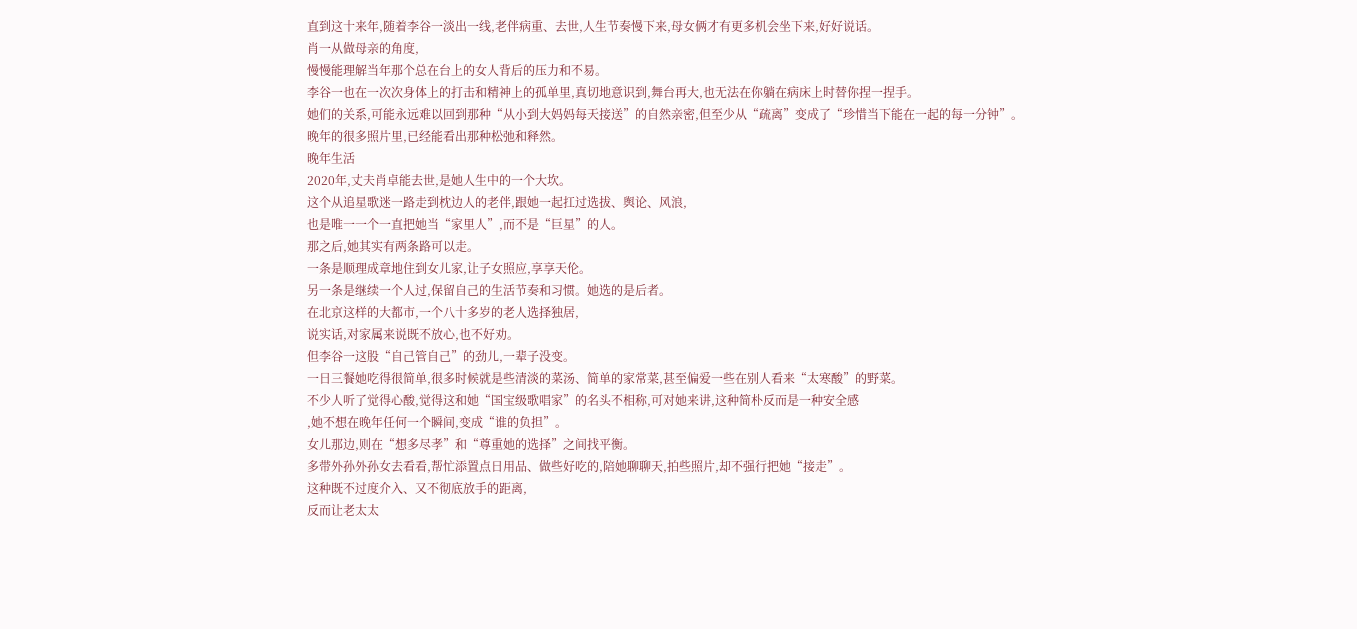直到这十来年,随着李谷一淡出一线,老伴病重、去世,人生节奏慢下来,母女俩才有更多机会坐下来,好好说话。
肖一从做母亲的角度,
慢慢能理解当年那个总在台上的女人背后的压力和不易。
李谷一也在一次次身体上的打击和精神上的孤单里,真切地意识到,舞台再大,也无法在你躺在病床上时替你捏一捏手。
她们的关系,可能永远难以回到那种“从小到大妈妈每天接送”的自然亲密,但至少从“疏离”变成了“珍惜当下能在一起的每一分钟”。
晚年的很多照片里,已经能看出那种松弛和释然。
晚年生活
2020年,丈夫肖卓能去世,是她人生中的一个大坎。
这个从追星歌迷一路走到枕边人的老伴,跟她一起扛过选拔、舆论、风浪,
也是唯一一个一直把她当“家里人”,而不是“巨星”的人。
那之后,她其实有两条路可以走。
一条是顺理成章地住到女儿家,让子女照应,享享天伦。
另一条是继续一个人过,保留自己的生活节奏和习惯。她选的是后者。
在北京这样的大都市,一个八十多岁的老人选择独居,
说实话,对家属来说既不放心,也不好劝。
但李谷一这股“自己管自己”的劲儿,一辈子没变。
一日三餐她吃得很简单,很多时候就是些清淡的菜汤、简单的家常菜,甚至偏爱一些在别人看来“太寒酸”的野菜。
不少人听了觉得心酸,觉得这和她“国宝级歌唱家”的名头不相称,可对她来讲,这种简朴反而是一种安全感
,她不想在晚年任何一个瞬间,变成“谁的负担”。
女儿那边,则在“想多尽孝”和“尊重她的选择”之间找平衡。
多带外孙外孙女去看看,帮忙添置点日用品、做些好吃的,陪她聊聊天,拍些照片,却不强行把她“接走”。
这种既不过度介入、又不彻底放手的距离,
反而让老太太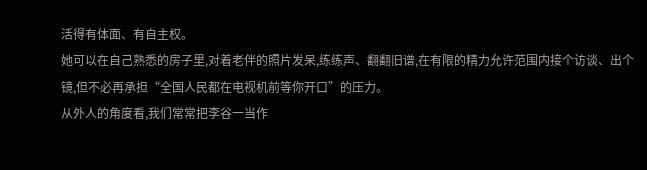活得有体面、有自主权。
她可以在自己熟悉的房子里,对着老伴的照片发呆,练练声、翻翻旧谱,在有限的精力允许范围内接个访谈、出个镜,但不必再承担“全国人民都在电视机前等你开口”的压力。
从外人的角度看,我们常常把李谷一当作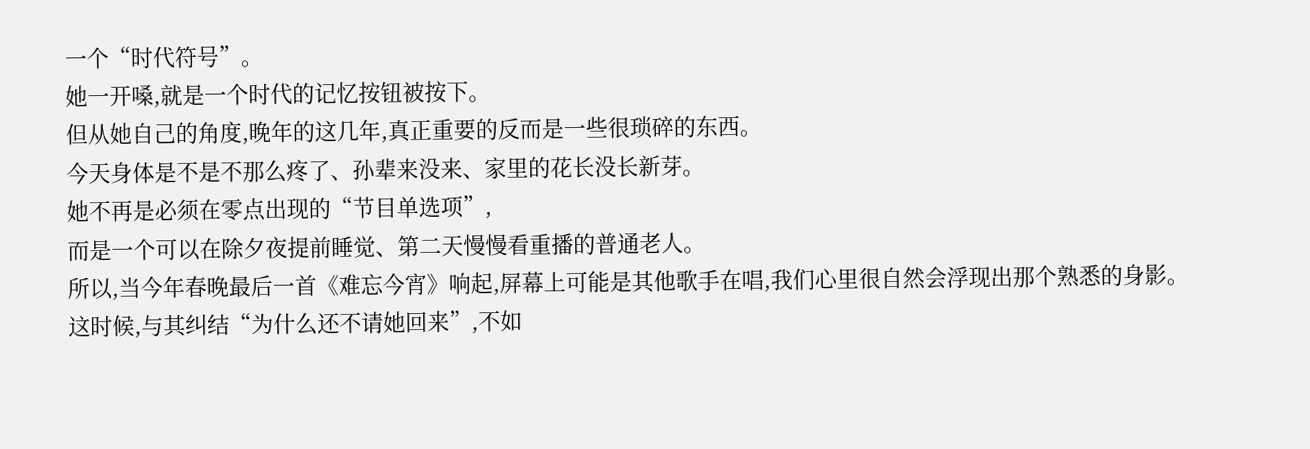一个“时代符号”。
她一开嗓,就是一个时代的记忆按钮被按下。
但从她自己的角度,晚年的这几年,真正重要的反而是一些很琐碎的东西。
今天身体是不是不那么疼了、孙辈来没来、家里的花长没长新芽。
她不再是必须在零点出现的“节目单选项”,
而是一个可以在除夕夜提前睡觉、第二天慢慢看重播的普通老人。
所以,当今年春晚最后一首《难忘今宵》响起,屏幕上可能是其他歌手在唱,我们心里很自然会浮现出那个熟悉的身影。
这时候,与其纠结“为什么还不请她回来”,不如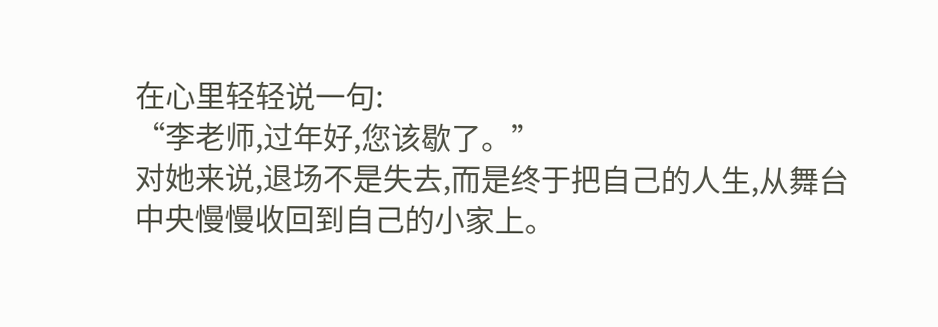在心里轻轻说一句:
“李老师,过年好,您该歇了。”
对她来说,退场不是失去,而是终于把自己的人生,从舞台中央慢慢收回到自己的小家上。